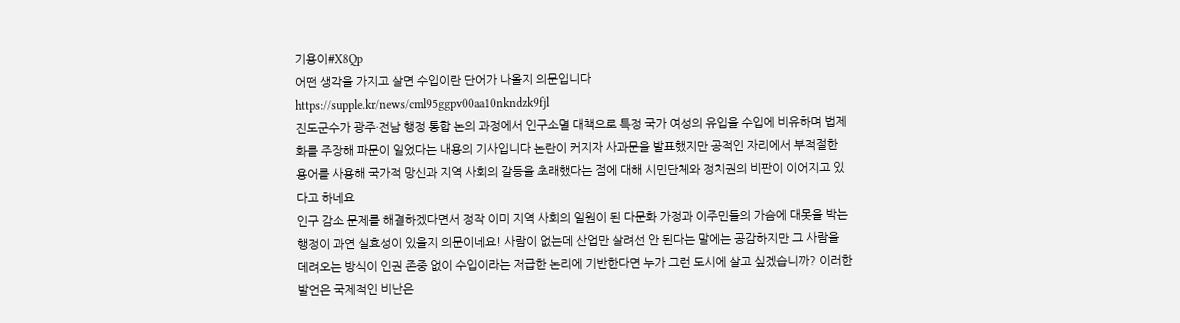기용이#X8Qp
어떤 생각을 가지고 살면 수입이란 단어가 나올지 의문입니다
https://supple.kr/news/cml95ggpv00aa10nkndzk9fjl
진도군수가 광주·전남 행정 통합 논의 과정에서 인구소멸 대책으로 특정 국가 여성의 유입을 수입에 비유하며 법제화를 주장해 파문이 일었다는 내용의 기사입니다 논란이 커지자 사과문을 발표했지만 공적인 자리에서 부적절한 용어를 사용해 국가적 망신과 지역 사회의 갈등을 초래했다는 점에 대해 시민단체와 정치권의 비판이 이어지고 있다고 하네요
인구 감소 문제를 해결하겠다면서 정작 이미 지역 사회의 일원이 된 다문화 가정과 이주민들의 가슴에 대못을 박는 행정이 과연 실효성이 있을지 의문이네요! 사람이 없는데 산업만 살려선 안 된다는 말에는 공감하지만 그 사람을 데려오는 방식이 인권 존중 없이 수입이라는 저급한 논리에 기반한다면 누가 그런 도시에 살고 싶겠습니까? 이러한 발언은 국제적인 비난은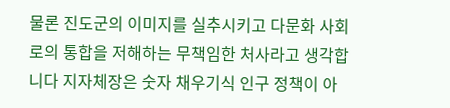물론 진도군의 이미지를 실추시키고 다문화 사회로의 통합을 저해하는 무책임한 처사라고 생각합니다 지자체장은 숫자 채우기식 인구 정책이 아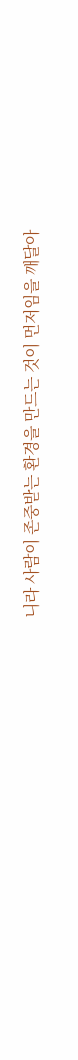니라 사람이 존중받는 환경을 만드는 것이 먼저임을 깨달아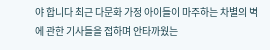야 합니다 최근 다문화 가정 아이들이 마주하는 차별의 벽에 관한 기사들을 접하며 안타까웠는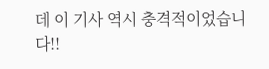데 이 기사 역시 충격적이었습니다!!